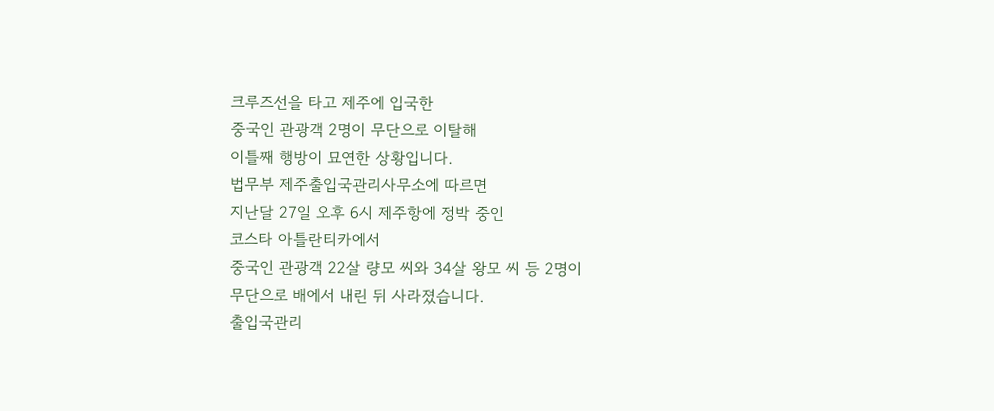크루즈선을 타고 제주에 입국한
중국인 관광객 2명이 무단으로 이탈해
이틀째 행방이 묘연한 상황입니다.
법무부 제주출입국관리사무소에 따르면
지난달 27일 오후 6시 제주항에 정박 중인
코스타 아틀란티카에서
중국인 관광객 22살 량모 씨와 34살 왕모 씨 등 2명이
무단으로 배에서 내린 뒤 사라졌습니다.
출입국관리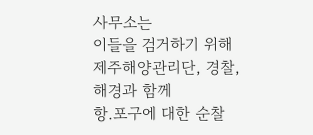사무소는
이들을 검거하기 위해
제주해양관리단, 경찰, 해경과 함께
항.포구에 대한 순찰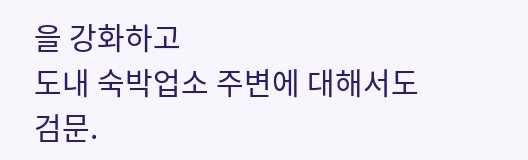을 강화하고
도내 숙박업소 주변에 대해서도
검문.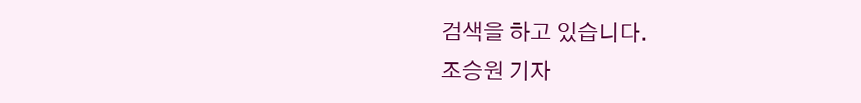검색을 하고 있습니다.
조승원 기자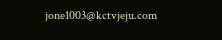jone1003@kctvjeju.com